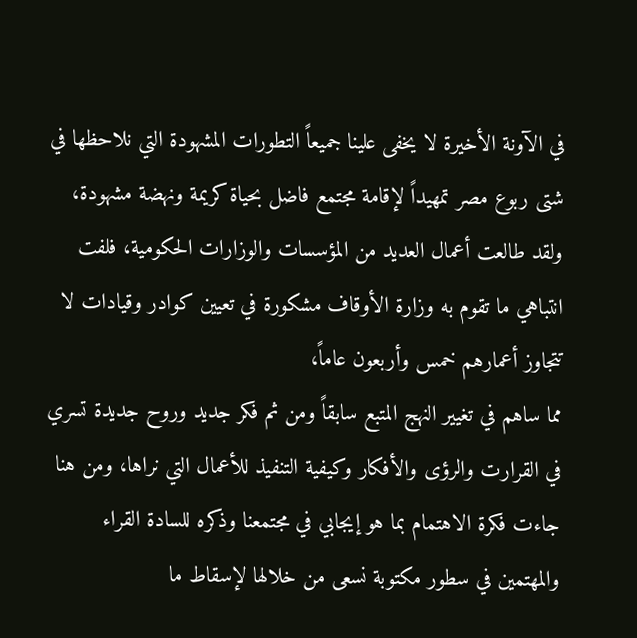في الآونة الأخيرة لا يخفى علينا جميعاً التطورات المشهودة التي نلاحظها في شتى ربوع مصر تمهيداً لإقامة مجتمع فاضل بحياة كريمة ونهضة مشهودة، ولقد طالعت أعمال العديد من المؤسسات والوزارات الحكومية، فلفت انتباهي ما تقوم به وزارة الأوقاف مشكورة في تعيين كوادر وقيادات لا تتجاوز أعمارهم خمس وأربعون عاماً،
مما ساهم في تغيير النهج المتبع سابقاً ومن ثم فكر جديد وروح جديدة تسري في القرارت والرؤى والأفكار وكيفية التنفيذ للأعمال التي نراها، ومن هنا جاءت فكرة الاهتمام بما هو إيجابي في مجتمعنا وذكره للسادة القراء والمهتمين في سطور مكتوبة نسعى من خلالها لإسقاط ما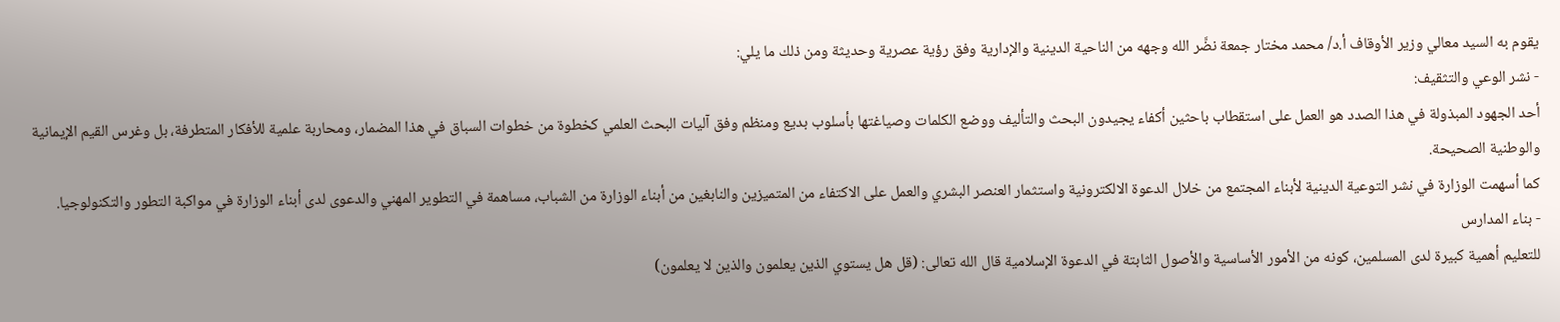يقوم به السيد معالي وزير الأوقاف أ.د/ محمد مختار جمعة نضَّر الله وجهه من الناحية الدينية والإدارية وفق رؤية عصرية وحديثة ومن ذلك ما يلي:
- نشر الوعي والتثقيف:
أحد الجهود المبذولة في هذا الصدد هو العمل على استقطاب باحثين أكفاء يجيدون البحث والتأليف ووضع الكلمات وصياغتها بأسلوب بديع ومنظم وفق آليات البحث العلمي كخطوة من خطوات السباق في هذا المضمار، ومحاربة علمية للأفكار المتطرفة، بل وغرس القيم الإيمانية والوطنية الصحيحة.
كما أسهمت الوزارة في نشر التوعية الدينية لأبناء المجتمع من خلال الدعوة الالكترونية واستثمار العنصر البشري والعمل على الاكتفاء من المتميزين والنابغين من أبناء الوزارة من الشباب، مساهمة في التطوير المهني والدعوى لدى أبناء الوزارة في مواكبة التطور والتكنولوجيا.
- بناء المدارس
للتعليم أهمية كبيرة لدى المسلمين، كونه من الأمور الأساسية والأصول الثابتة في الدعوة الإسلامية قال الله تعالى: (قل هل يستوي الذين يعلمون والذين لا يعلمون)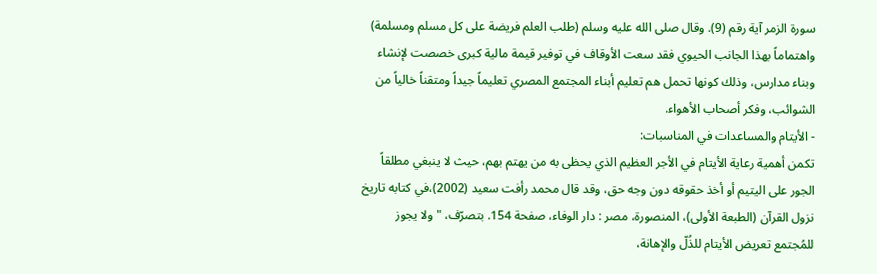سورة الزمر آية رقم (9). وقال صلى الله عليه وسلم (طلب العلم فريضة على كل مسلم ومسلمة) واهتماماً بهذا الجانب الحيوي فقد سعت الأوقاف في توفير قيمة مالية كبرى خصصت لإنشاء وبناء مدارس، وذلك كونها تحمل هم تعليم أبناء المجتمع المصري تعليماً جيداً ومتقناً خالياً من الشوائب، وفكر أصحاب الأهواء.
- الأيتام والمساعدات في المناسبات:
تكمن أهمية رعاية الأيتام في الأجر العظيم الذي يحظى به من يهتم بهم، حيث لا ينبغي مطلقاً الجور على اليتيم أو أخذ حقوقه دون وجه حق، وقد قال محمد رأفت سعيد (2002)،في كتابه تاريخ نزول القرآن (الطبعة الأولى)، المنصورة، مصر : دار الوفاء، صفحة 154. بتصرّف، "ولا يجوز للمُجتمع تعريض الأيتام للذُلّ والإهانة،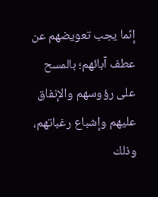إنّما يجب تعويضهم عن عطف آبائهم؛ بالمسح على رؤوسهم والإنفاق عليهم وإشباع رغباتهم، وذلك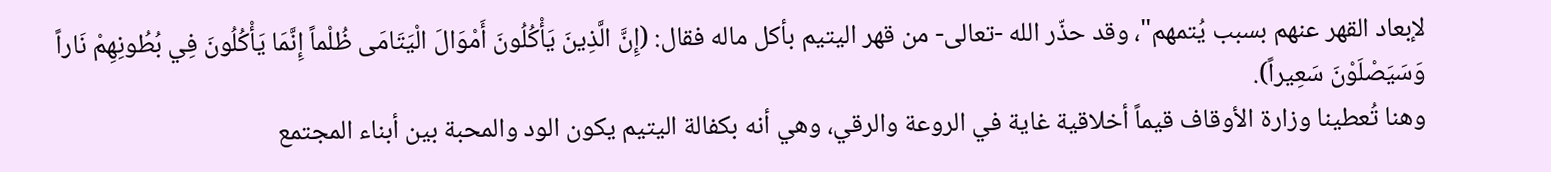لإبعاد القهر عنهم بسبب يُتمهم"، وقد حذّر الله -تعالى- من قهر اليتيم بأكل ماله فقال: (إِنَّ الَّذِينَ يَأْكُلُونَ أَمْوَالَ الْيَتَامَى ظُلْماً إِنَّمَا يَأْكُلُونَ فِي بُطُونِهِمْ نَاراً وَسَيَصْلَوْنَ سَعِيراً).
وهنا تُعطينا وزارة الأوقاف قيماً أخلاقية غاية في الروعة والرقي، وهي أنه بكفالة اليتيم يكون الود والمحبة بين أبناء المجتمع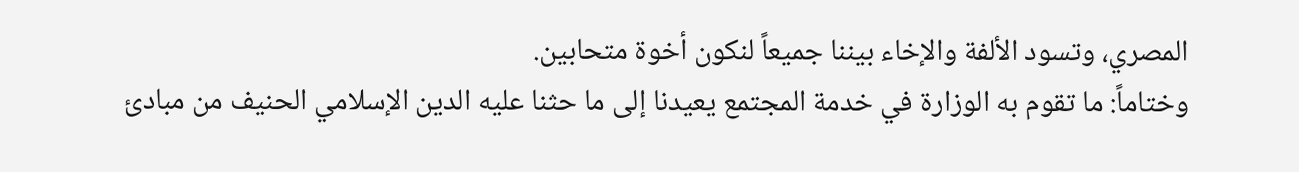المصري، وتسود الألفة والإخاء بيننا جميعاً لنكون أخوة متحابين.
وختاماً: ما تقوم به الوزارة في خدمة المجتمع يعيدنا إلى ما حثنا عليه الدين الإسلامي الحنيف من مبادئ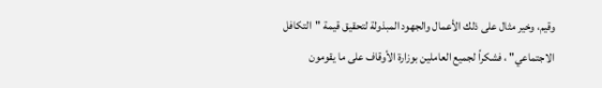وقيم، وخير مثال على ذلك الأعمال والجهود المبذولة لتحقيق قيمة "التكافل الاجتماعي" ، فشكراً لجميع العاملين بوزارة الأوقاف على ما يقومون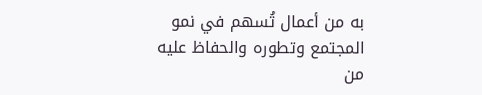به من أعمال تُسهم في نمو المجتمع وتطوره والحفاظ عليه من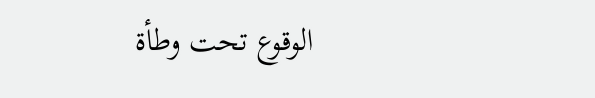الوقوع تحت وطأة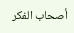أصحاب الفكر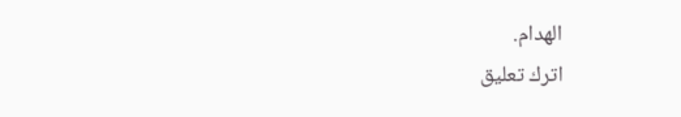الهدام.
اترك تعليق